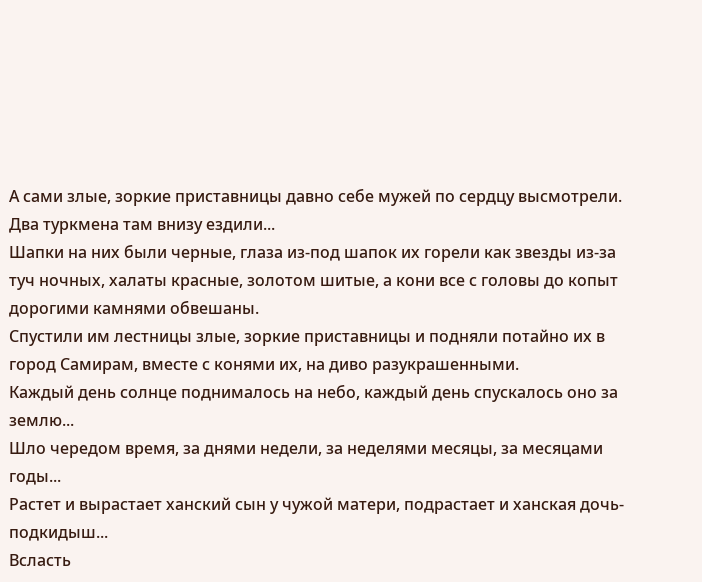А сами злые, зоркие приставницы давно себе мужей по сердцу высмотрели.
Два туркмена там внизу ездили...
Шапки на них были черные, глаза из-под шапок их горели как звезды из-за туч ночных, халаты красные, золотом шитые, а кони все с головы до копыт дорогими камнями обвешаны.
Спустили им лестницы злые, зоркие приставницы и подняли потайно их в город Самирам, вместе с конями их, на диво разукрашенными.
Каждый день солнце поднималось на небо, каждый день спускалось оно за землю...
Шло чередом время, за днями недели, за неделями месяцы, за месяцами годы...
Растет и вырастает ханский сын у чужой матери, подрастает и ханская дочь-подкидыш...
Всласть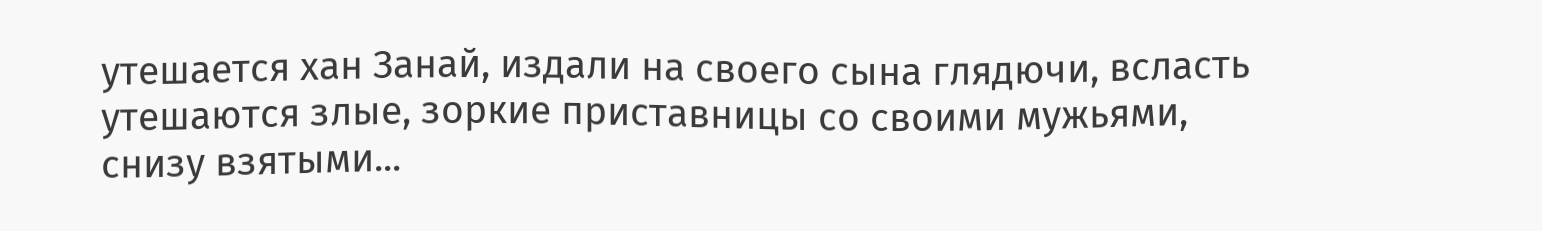утешается хан Занай, издали на своего сына глядючи, всласть утешаются злые, зоркие приставницы со своими мужьями, снизу взятыми...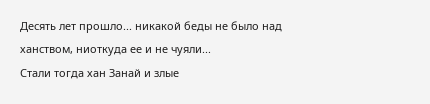Десять лет прошло... никакой беды не было над ханством, ниоткуда ее и не чуяли...
Стали тогда хан Занай и злые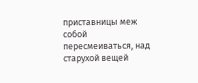приставницы меж собой пересмеиваться, над старухой вещей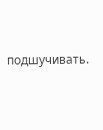подшучивать.